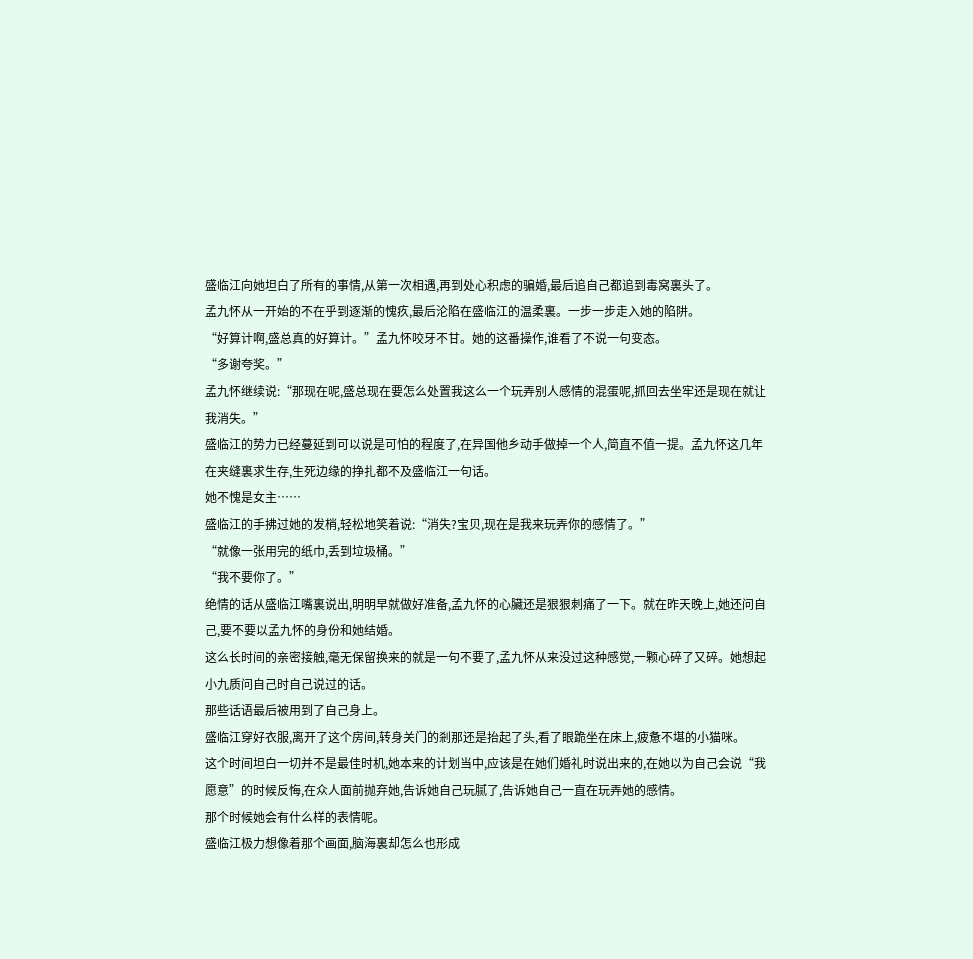盛临江向她坦白了所有的事情,从第一次相遇,再到处心积虑的骗婚,最后追自己都追到毒窝裏头了。
孟九怀从一开始的不在乎到逐渐的愧疚,最后沦陷在盛临江的温柔裏。一步一步走入她的陷阱。
“好算计啊,盛总真的好算计。”孟九怀咬牙不甘。她的这番操作,谁看了不说一句变态。
“多谢夸奖。”
孟九怀继续说:“那现在呢,盛总现在要怎么处置我这么一个玩弄别人感情的混蛋呢,抓回去坐牢还是现在就让我消失。”
盛临江的势力已经蔓延到可以说是可怕的程度了,在异国他乡动手做掉一个人,简直不值一提。孟九怀这几年在夹缝裏求生存,生死边缘的挣扎都不及盛临江一句话。
她不愧是女主……
盛临江的手拂过她的发梢,轻松地笑着说:“消失?宝贝,现在是我来玩弄你的感情了。”
“就像一张用完的纸巾,丢到垃圾桶。”
“我不要你了。”
绝情的话从盛临江嘴裏说出,明明早就做好准备,孟九怀的心臟还是狠狠刺痛了一下。就在昨天晚上,她还问自己,要不要以孟九怀的身份和她结婚。
这么长时间的亲密接触,毫无保留换来的就是一句不要了,孟九怀从来没过这种感觉,一颗心碎了又碎。她想起小九质问自己时自己说过的话。
那些话语最后被用到了自己身上。
盛临江穿好衣服,离开了这个房间,转身关门的剎那还是抬起了头,看了眼跪坐在床上,疲惫不堪的小猫咪。
这个时间坦白一切并不是最佳时机,她本来的计划当中,应该是在她们婚礼时说出来的,在她以为自己会说“我愿意”的时候反悔,在众人面前抛弃她,告诉她自己玩腻了,告诉她自己一直在玩弄她的感情。
那个时候她会有什么样的表情呢。
盛临江极力想像着那个画面,脑海裏却怎么也形成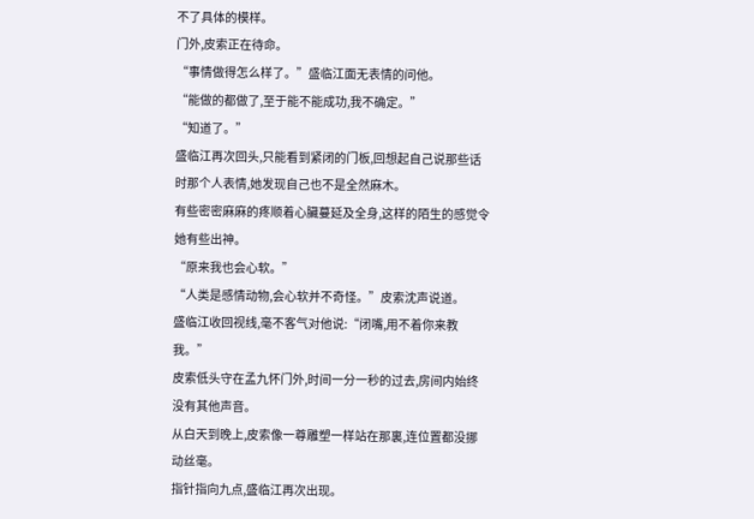不了具体的模样。
门外,皮索正在待命。
“事情做得怎么样了。”盛临江面无表情的问他。
“能做的都做了,至于能不能成功,我不确定。”
“知道了。”
盛临江再次回头,只能看到紧闭的门板,回想起自己说那些话时那个人表情,她发现自己也不是全然麻木。
有些密密麻麻的疼顺着心臟蔓延及全身,这样的陌生的感觉令她有些出神。
“原来我也会心软。”
“人类是感情动物,会心软并不奇怪。”皮索沈声说道。
盛临江收回视线,毫不客气对他说:“闭嘴,用不着你来教我。”
皮索低头守在孟九怀门外,时间一分一秒的过去,房间内始终没有其他声音。
从白天到晚上,皮索像一尊雕塑一样站在那裏,连位置都没挪动丝毫。
指针指向九点,盛临江再次出现。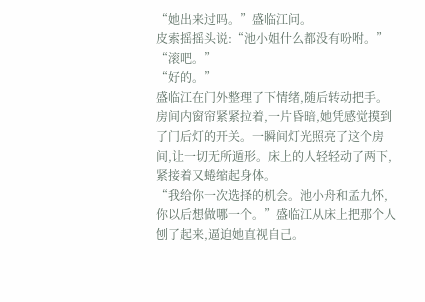“她出来过吗。”盛临江问。
皮索摇摇头说:“池小姐什么都没有吩咐。”
“滚吧。”
“好的。”
盛临江在门外整理了下情绪,随后转动把手。房间内窗帘紧紧拉着,一片昏暗,她凭感觉摸到了门后灯的开关。一瞬间灯光照亮了这个房间,让一切无所遁形。床上的人轻轻动了两下,紧接着又蜷缩起身体。
“我给你一次选择的机会。池小舟和孟九怀,你以后想做哪一个。”盛临江从床上把那个人刨了起来,逼迫她直视自己。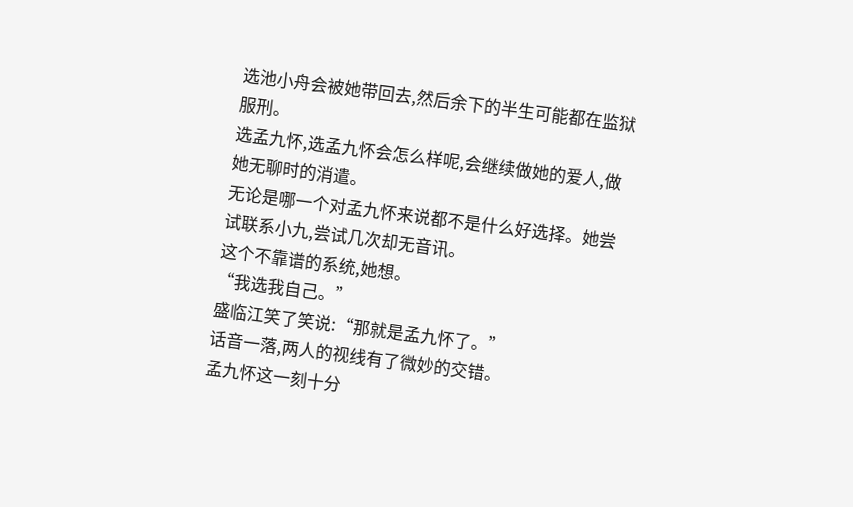选池小舟会被她带回去,然后余下的半生可能都在监狱服刑。
选孟九怀,选孟九怀会怎么样呢,会继续做她的爱人,做她无聊时的消遣。
无论是哪一个对孟九怀来说都不是什么好选择。她尝试联系小九,尝试几次却无音讯。
这个不靠谱的系统,她想。
“我选我自己。”
盛临江笑了笑说:“那就是孟九怀了。”
话音一落,两人的视线有了微妙的交错。
孟九怀这一刻十分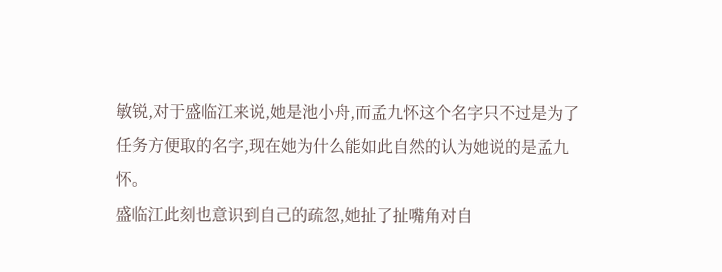敏锐,对于盛临江来说,她是池小舟,而孟九怀这个名字只不过是为了任务方便取的名字,现在她为什么能如此自然的认为她说的是孟九怀。
盛临江此刻也意识到自己的疏忽,她扯了扯嘴角对自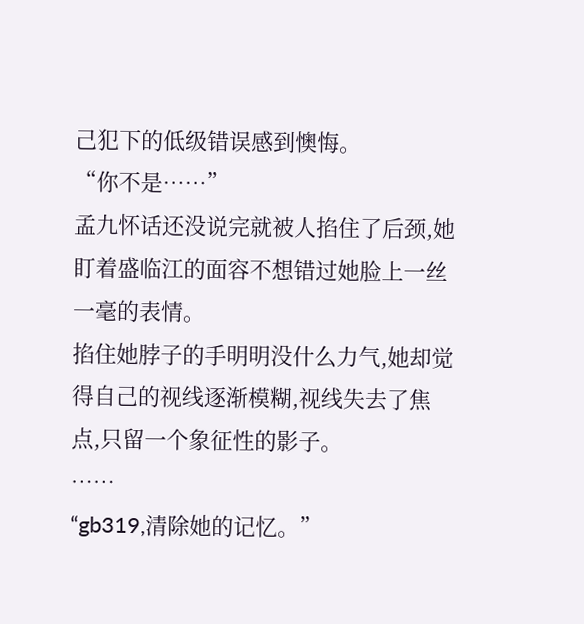己犯下的低级错误感到懊悔。
“你不是……”
孟九怀话还没说完就被人掐住了后颈,她盯着盛临江的面容不想错过她脸上一丝一毫的表情。
掐住她脖子的手明明没什么力气,她却觉得自己的视线逐渐模糊,视线失去了焦点,只留一个象征性的影子。
……
“gb319,清除她的记忆。”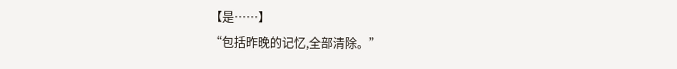【是……】
“包括昨晚的记忆,全部清除。”